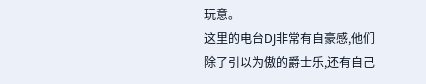玩意。
这里的电台DJ非常有自豪感,他们除了引以为傲的爵士乐,还有自己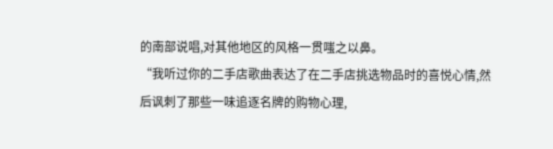的南部说唱,对其他地区的风格一贯嗤之以鼻。
“我听过你的二手店歌曲表达了在二手店挑选物品时的喜悦心情,然后讽刺了那些一味追逐名牌的购物心理,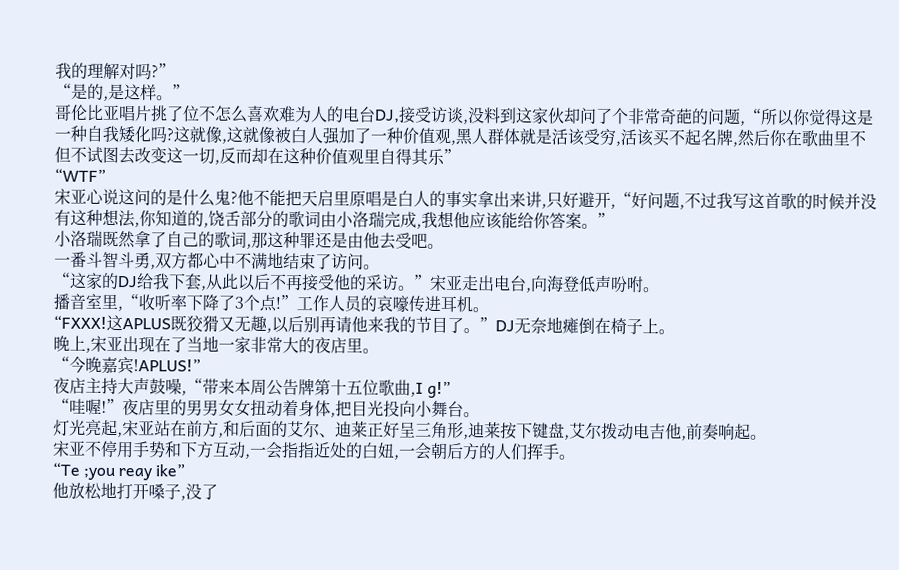我的理解对吗?”
“是的,是这样。”
哥伦比亚唱片挑了位不怎么喜欢难为人的电台DJ,接受访谈,没料到这家伙却问了个非常奇葩的问题,“所以你觉得这是一种自我矮化吗?这就像,这就像被白人强加了一种价值观,黑人群体就是活该受穷,活该买不起名牌,然后你在歌曲里不但不试图去改变这一切,反而却在这种价值观里自得其乐”
“WTF”
宋亚心说这问的是什么鬼?他不能把天启里原唱是白人的事实拿出来讲,只好避开,“好问题,不过我写这首歌的时候并没有这种想法,你知道的,饶舌部分的歌词由小洛瑞完成,我想他应该能给你答案。”
小洛瑞既然拿了自己的歌词,那这种罪还是由他去受吧。
一番斗智斗勇,双方都心中不满地结束了访问。
“这家的DJ给我下套,从此以后不再接受他的采访。”宋亚走出电台,向海登低声吩咐。
播音室里,“收听率下降了3个点!”工作人员的哀嚎传进耳机。
“FXXX!这APLUS既狡猾又无趣,以后别再请他来我的节目了。”DJ无奈地瘫倒在椅子上。
晚上,宋亚出现在了当地一家非常大的夜店里。
“今晚嘉宾!APLUS!”
夜店主持大声鼓噪,“带来本周公告牌第十五位歌曲,I g!”
“哇喔!”夜店里的男男女女扭动着身体,把目光投向小舞台。
灯光亮起,宋亚站在前方,和后面的艾尔、迪莱正好呈三角形,迪莱按下键盘,艾尔拨动电吉他,前奏响起。
宋亚不停用手势和下方互动,一会指指近处的白妞,一会朝后方的人们挥手。
“Te ;you reay ike”
他放松地打开嗓子,没了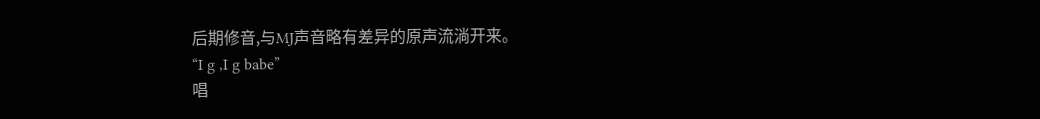后期修音,与MJ声音略有差异的原声流淌开来。
“I g ,I g babe”
唱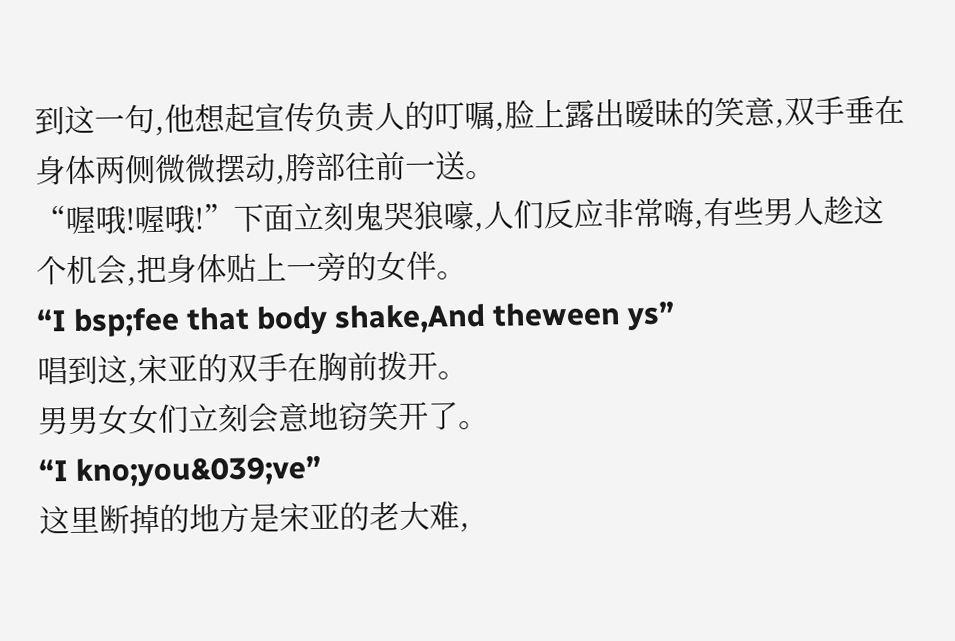到这一句,他想起宣传负责人的叮嘱,脸上露出暧昧的笑意,双手垂在身体两侧微微摆动,胯部往前一送。
“喔哦!喔哦!”下面立刻鬼哭狼嚎,人们反应非常嗨,有些男人趁这个机会,把身体贴上一旁的女伴。
“I bsp;fee that body shake,And theween ys”
唱到这,宋亚的双手在胸前拨开。
男男女女们立刻会意地窃笑开了。
“I kno;you&039;ve”
这里断掉的地方是宋亚的老大难,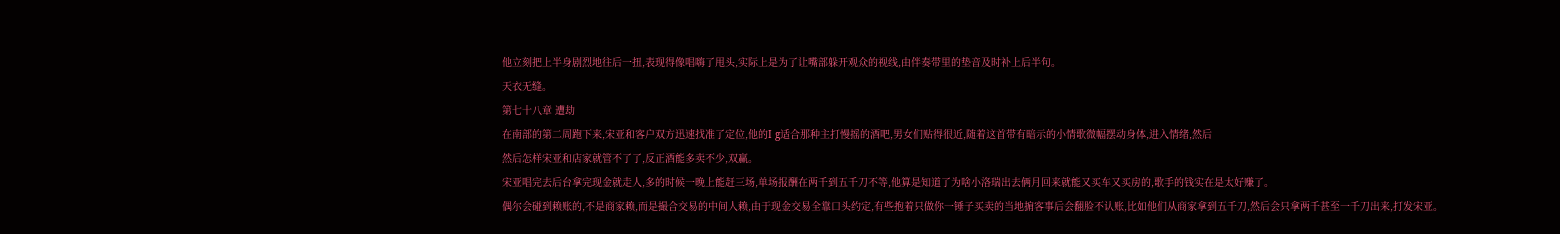他立刻把上半身剧烈地往后一扭,表现得像唱嗨了甩头,实际上是为了让嘴部躲开观众的视线,由伴奏带里的垫音及时补上后半句。
天衣无缝。
第七十八章 遭劫
在南部的第二周跑下来,宋亚和客户双方迅速找准了定位,他的I g适合那种主打慢摇的酒吧,男女们贴得很近,随着这首带有暗示的小情歌微幅摆动身体,进入情绪,然后
然后怎样宋亚和店家就管不了了,反正酒能多卖不少,双赢。
宋亚唱完去后台拿完现金就走人,多的时候一晚上能赶三场,单场报酬在两千到五千刀不等,他算是知道了为啥小洛瑞出去俩月回来就能又买车又买房的,歌手的钱实在是太好赚了。
偶尔会碰到赖账的,不是商家赖,而是撮合交易的中间人赖,由于现金交易全靠口头约定,有些抱着只做你一锤子买卖的当地掮客事后会翻脸不认账,比如他们从商家拿到五千刀,然后会只拿两千甚至一千刀出来,打发宋亚。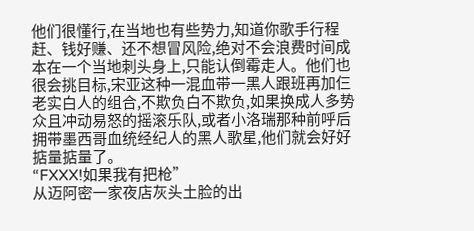他们很懂行,在当地也有些势力,知道你歌手行程赶、钱好赚、还不想冒风险,绝对不会浪费时间成本在一个当地刺头身上,只能认倒霉走人。他们也很会挑目标,宋亚这种一混血带一黑人跟班再加仨老实白人的组合,不欺负白不欺负,如果换成人多势众且冲动易怒的摇滚乐队,或者小洛瑞那种前呼后拥带墨西哥血统经纪人的黑人歌星,他们就会好好掂量掂量了。
“FXXX!如果我有把枪”
从迈阿密一家夜店灰头土脸的出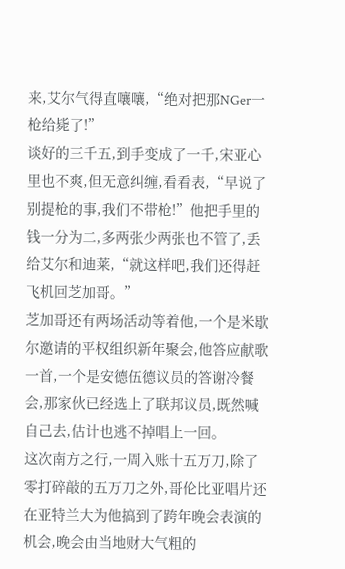来,艾尔气得直嚷嚷,“绝对把那NGer一枪给毙了!”
谈好的三千五,到手变成了一千,宋亚心里也不爽,但无意纠缠,看看表,“早说了别提枪的事,我们不带枪!”他把手里的钱一分为二,多两张少两张也不管了,丢给艾尔和迪莱,“就这样吧,我们还得赶飞机回芝加哥。”
芝加哥还有两场活动等着他,一个是米歇尔邀请的平权组织新年聚会,他答应献歌一首,一个是安德伍德议员的答谢冷餐会,那家伙已经选上了联邦议员,既然喊自己去,估计也逃不掉唱上一回。
这次南方之行,一周入账十五万刀,除了零打碎敲的五万刀之外,哥伦比亚唱片还在亚特兰大为他搞到了跨年晚会表演的机会,晚会由当地财大气粗的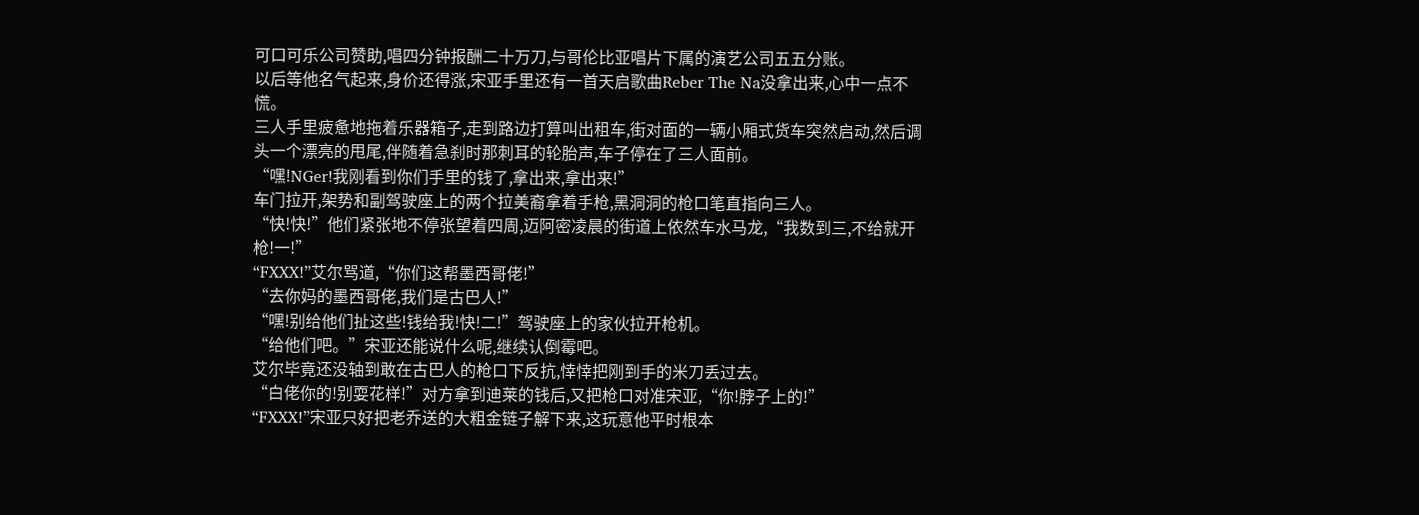可口可乐公司赞助,唱四分钟报酬二十万刀,与哥伦比亚唱片下属的演艺公司五五分账。
以后等他名气起来,身价还得涨,宋亚手里还有一首天启歌曲Reber The Na没拿出来,心中一点不慌。
三人手里疲惫地拖着乐器箱子,走到路边打算叫出租车,街对面的一辆小厢式货车突然启动,然后调头一个漂亮的甩尾,伴随着急刹时那刺耳的轮胎声,车子停在了三人面前。
“嘿!NGer!我刚看到你们手里的钱了,拿出来,拿出来!”
车门拉开,架势和副驾驶座上的两个拉美裔拿着手枪,黑洞洞的枪口笔直指向三人。
“快!快!”他们紧张地不停张望着四周,迈阿密凌晨的街道上依然车水马龙,“我数到三,不给就开枪!一!”
“FXXX!”艾尔骂道,“你们这帮墨西哥佬!”
“去你妈的墨西哥佬,我们是古巴人!”
“嘿!别给他们扯这些!钱给我!快!二!”驾驶座上的家伙拉开枪机。
“给他们吧。”宋亚还能说什么呢,继续认倒霉吧。
艾尔毕竟还没轴到敢在古巴人的枪口下反抗,悻悻把刚到手的米刀丢过去。
“白佬你的!别耍花样!”对方拿到迪莱的钱后,又把枪口对准宋亚,“你!脖子上的!”
“FXXX!”宋亚只好把老乔送的大粗金链子解下来,这玩意他平时根本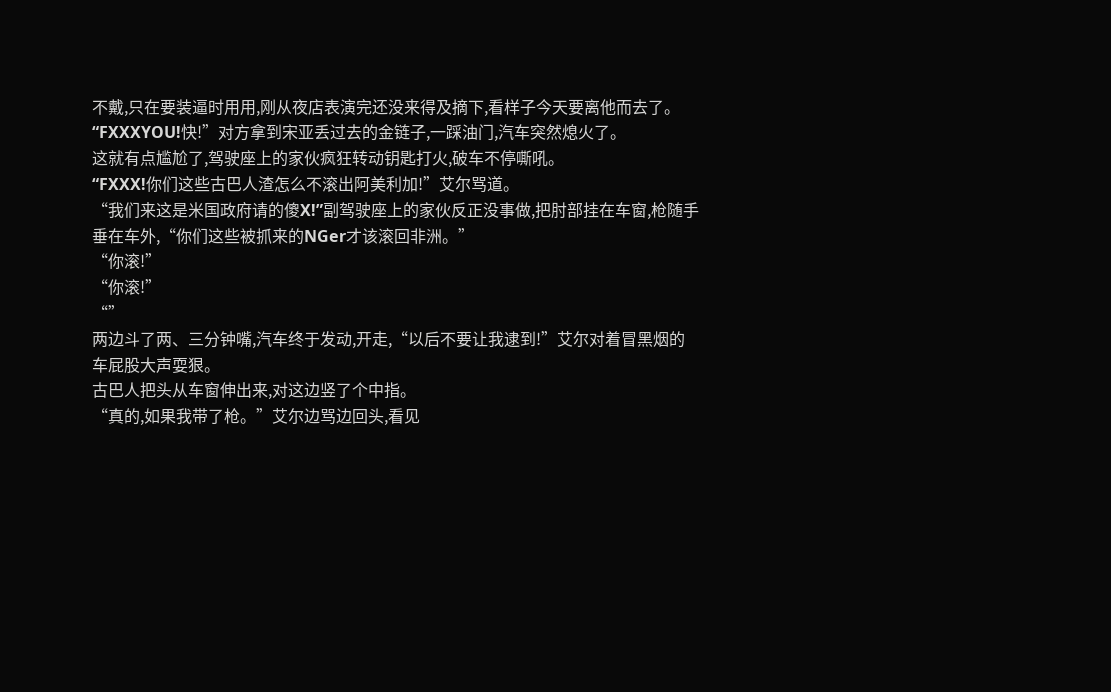不戴,只在要装逼时用用,刚从夜店表演完还没来得及摘下,看样子今天要离他而去了。
“FXXXYOU!快!”对方拿到宋亚丢过去的金链子,一踩油门,汽车突然熄火了。
这就有点尴尬了,驾驶座上的家伙疯狂转动钥匙打火,破车不停嘶吼。
“FXXX!你们这些古巴人渣怎么不滚出阿美利加!”艾尔骂道。
“我们来这是米国政府请的傻X!”副驾驶座上的家伙反正没事做,把肘部挂在车窗,枪随手垂在车外,“你们这些被抓来的NGer才该滚回非洲。”
“你滚!”
“你滚!”
“”
两边斗了两、三分钟嘴,汽车终于发动,开走,“以后不要让我逮到!”艾尔对着冒黑烟的车屁股大声耍狠。
古巴人把头从车窗伸出来,对这边竖了个中指。
“真的,如果我带了枪。”艾尔边骂边回头,看见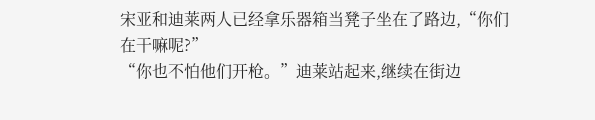宋亚和迪莱两人已经拿乐器箱当凳子坐在了路边,“你们在干嘛呢?”
“你也不怕他们开枪。”迪莱站起来,继续在街边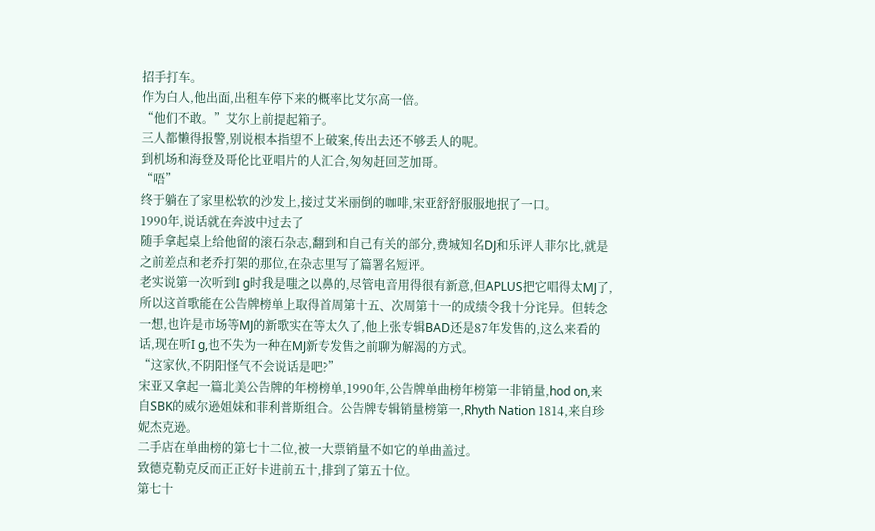招手打车。
作为白人,他出面,出租车停下来的概率比艾尔高一倍。
“他们不敢。”艾尔上前提起箱子。
三人都懒得报警,别说根本指望不上破案,传出去还不够丢人的呢。
到机场和海登及哥伦比亚唱片的人汇合,匆匆赶回芝加哥。
“唔”
终于躺在了家里松软的沙发上,接过艾米丽倒的咖啡,宋亚舒舒服服地抿了一口。
1990年,说话就在奔波中过去了
随手拿起桌上给他留的滚石杂志,翻到和自己有关的部分,费城知名DJ和乐评人菲尔比,就是之前差点和老乔打架的那位,在杂志里写了篇署名短评。
老实说第一次听到I g时我是嗤之以鼻的,尽管电音用得很有新意,但APLUS把它唱得太MJ了,所以这首歌能在公告牌榜单上取得首周第十五、次周第十一的成绩令我十分诧异。但转念一想,也许是市场等MJ的新歌实在等太久了,他上张专辑BAD还是87年发售的,这么来看的话,现在听I g,也不失为一种在MJ新专发售之前聊为解渴的方式。
“这家伙,不阴阳怪气不会说话是吧?”
宋亚又拿起一篇北美公告牌的年榜榜单,1990年,公告牌单曲榜年榜第一非销量,hod on,来自SBK的威尔逊姐妹和菲利普斯组合。公告牌专辑销量榜第一,Rhyth Nation 1814,来自珍妮杰克逊。
二手店在单曲榜的第七十二位,被一大票销量不如它的单曲盖过。
致德克勒克反而正正好卡进前五十,排到了第五十位。
第七十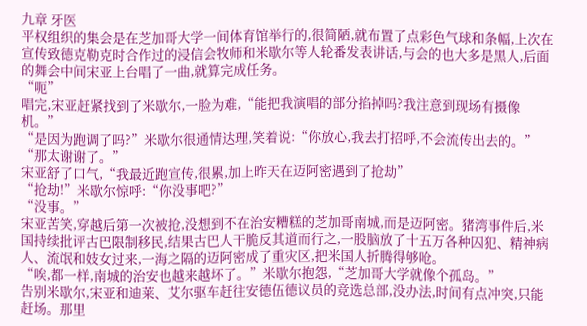九章 牙医
平权组织的集会是在芝加哥大学一间体育馆举行的,很简陋,就布置了点彩色气球和条幅,上次在宣传致德克勒克时合作过的浸信会牧师和米歇尔等人轮番发表讲话,与会的也大多是黑人,后面的舞会中间宋亚上台唱了一曲,就算完成任务。
“呃”
唱完,宋亚赶紧找到了米歇尔,一脸为难,“能把我演唱的部分掐掉吗?我注意到现场有摄像机。”
“是因为跑调了吗?”米歇尔很通情达理,笑着说:“你放心,我去打招呼,不会流传出去的。”
“那太谢谢了。”
宋亚舒了口气,“我最近跑宣传,很累,加上昨天在迈阿密遇到了抢劫”
“抢劫!”米歇尔惊呼:“你没事吧?”
“没事。”
宋亚苦笑,穿越后第一次被抢,没想到不在治安糟糕的芝加哥南城,而是迈阿密。猪湾事件后,米国持续批评古巴限制移民,结果古巴人干脆反其道而行之,一股脑放了十五万各种囚犯、精神病人、流氓和妓女过来,一海之隔的迈阿密成了重灾区,把米国人折腾得够呛。
“唉,都一样,南城的治安也越来越坏了。”米歇尔抱怨,“芝加哥大学就像个孤岛。”
告别米歇尔,宋亚和迪莱、艾尔驱车赶往安德伍德议员的竞选总部,没办法,时间有点冲突,只能赶场。那里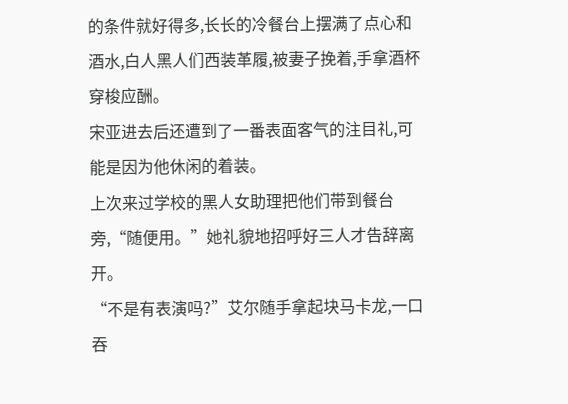的条件就好得多,长长的冷餐台上摆满了点心和酒水,白人黑人们西装革履,被妻子挽着,手拿酒杯穿梭应酬。
宋亚进去后还遭到了一番表面客气的注目礼,可能是因为他休闲的着装。
上次来过学校的黑人女助理把他们带到餐台旁,“随便用。”她礼貌地招呼好三人才告辞离开。
“不是有表演吗?”艾尔随手拿起块马卡龙,一口吞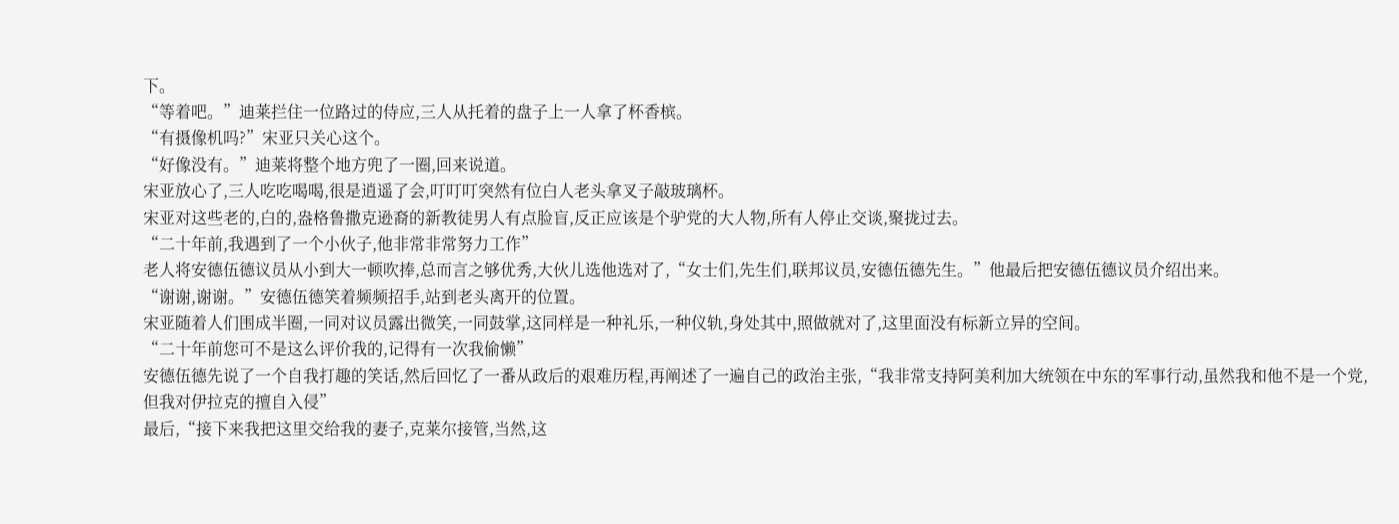下。
“等着吧。”迪莱拦住一位路过的侍应,三人从托着的盘子上一人拿了杯香槟。
“有摄像机吗?”宋亚只关心这个。
“好像没有。”迪莱将整个地方兜了一圈,回来说道。
宋亚放心了,三人吃吃喝喝,很是逍遥了会,叮叮叮突然有位白人老头拿叉子敲玻璃杯。
宋亚对这些老的,白的,盎格鲁撒克逊裔的新教徒男人有点脸盲,反正应该是个驴党的大人物,所有人停止交谈,聚拢过去。
“二十年前,我遇到了一个小伙子,他非常非常努力工作”
老人将安德伍德议员从小到大一顿吹捧,总而言之够优秀,大伙儿选他选对了,“女士们,先生们,联邦议员,安德伍德先生。”他最后把安德伍德议员介绍出来。
“谢谢,谢谢。”安德伍德笑着频频招手,站到老头离开的位置。
宋亚随着人们围成半圈,一同对议员露出微笑,一同鼓掌,这同样是一种礼乐,一种仪轨,身处其中,照做就对了,这里面没有标新立异的空间。
“二十年前您可不是这么评价我的,记得有一次我偷懒”
安德伍德先说了一个自我打趣的笑话,然后回忆了一番从政后的艰难历程,再阐述了一遍自己的政治主张,“我非常支持阿美利加大统领在中东的军事行动,虽然我和他不是一个党,但我对伊拉克的擅自入侵”
最后,“接下来我把这里交给我的妻子,克莱尔接管,当然,这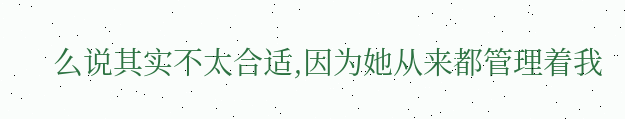么说其实不太合适,因为她从来都管理着我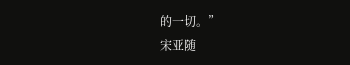的一切。”
宋亚随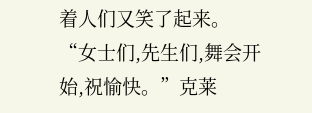着人们又笑了起来。
“女士们,先生们,舞会开始,祝愉快。”克莱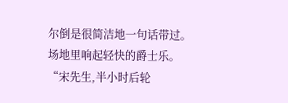尔倒是很简洁地一句话带过。
场地里响起轻快的爵士乐。
“宋先生,半小时后轮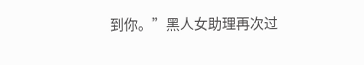到你。”黑人女助理再次过